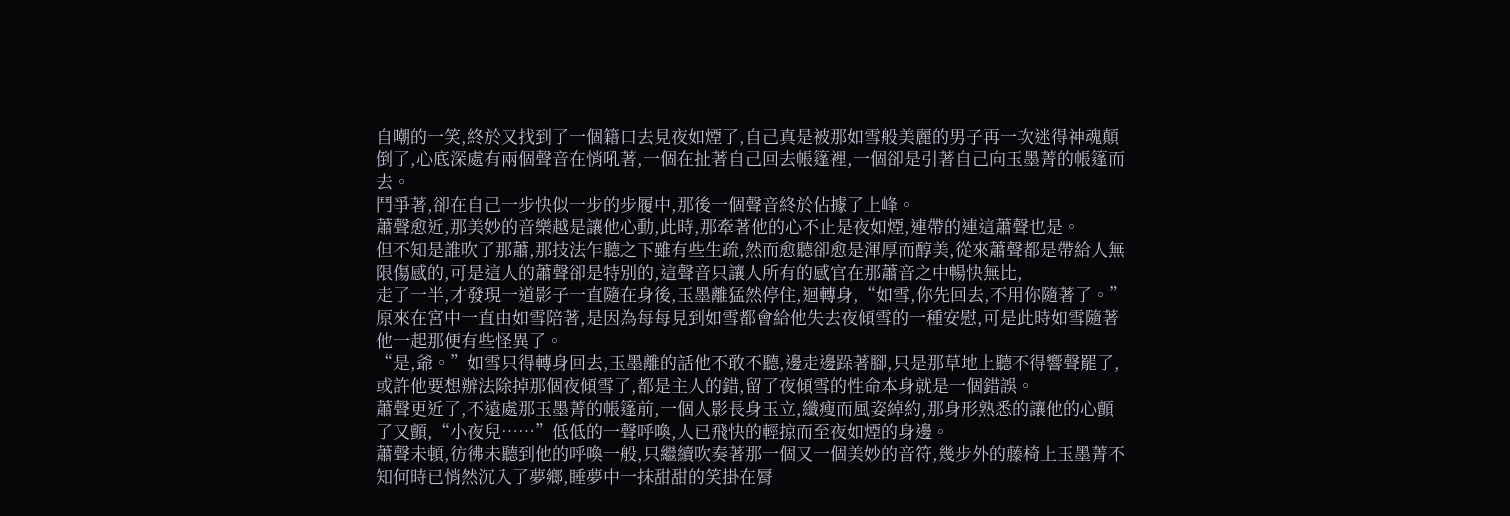自嘲的一笑,終於又找到了一個籍口去見夜如煙了,自己真是被那如雪般美麗的男子再一次迷得神魂顛倒了,心底深處有兩個聲音在悄吼著,一個在扯著自己回去帳篷裡,一個卻是引著自己向玉墨菁的帳篷而去。
鬥爭著,卻在自己一步快似一步的步履中,那後一個聲音終於佔據了上峰。
蕭聲愈近,那美妙的音樂越是讓他心動,此時,那牽著他的心不止是夜如煙,連帶的連這蕭聲也是。
但不知是誰吹了那蕭,那技法乍聽之下雖有些生疏,然而愈聽卻愈是渾厚而醇美,從來蕭聲都是帶給人無限傷感的,可是這人的蕭聲卻是特別的,這聲音只讓人所有的感官在那蕭音之中暢快無比,
走了一半,才發現一道影子一直隨在身後,玉墨離猛然停住,迴轉身,“如雪,你先回去,不用你隨著了。”原來在宮中一直由如雪陪著,是因為每每見到如雪都會給他失去夜傾雪的一種安慰,可是此時如雪隨著他一起那便有些怪異了。
“是,爺。”如雪只得轉身回去,玉墨離的話他不敢不聽,邊走邊跺著腳,只是那草地上聽不得響聲罷了,或許他要想辦法除掉那個夜傾雪了,都是主人的錯,留了夜傾雪的性命本身就是一個錯誤。
蕭聲更近了,不遠處那玉墨菁的帳篷前,一個人影長身玉立,纖瘦而風姿綽約,那身形熟悉的讓他的心顫了又顫,“小夜兒……”低低的一聲呼喚,人已飛快的輕掠而至夜如煙的身邊。
蕭聲未頓,彷彿未聽到他的呼喚一般,只繼續吹奏著那一個又一個美妙的音符,幾步外的藤椅上玉墨菁不知何時已悄然沉入了夢鄉,睡夢中一抹甜甜的笑掛在脣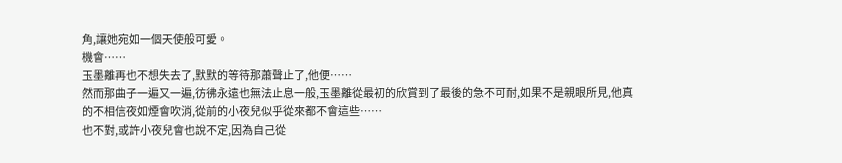角,讓她宛如一個天使般可愛。
機會……
玉墨離再也不想失去了,默默的等待那蕭聲止了,他便……
然而那曲子一遍又一遍,彷彿永遠也無法止息一般,玉墨離從最初的欣賞到了最後的急不可耐,如果不是親眼所見,他真的不相信夜如煙會吹消,從前的小夜兒似乎從來都不會這些……
也不對,或許小夜兒會也說不定,因為自己從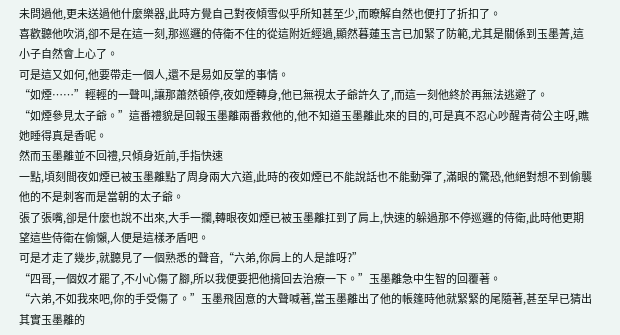未問過他,更未送過他什麼樂器,此時方覺自己對夜傾雪似乎所知甚至少,而瞭解自然也便打了折扣了。
喜歡聽他吹消,卻不是在這一刻,那巡邏的侍衛不住的從這附近經過,顯然暮蓮玉言已加緊了防範,尤其是關係到玉墨菁,這小子自然會上心了。
可是這又如何,他要帶走一個人,還不是易如反掌的事情。
“如煙……”輕輕的一聲叫,讓那蕭然頓停,夜如煙轉身,他已無視太子爺許久了,而這一刻他終於再無法逃避了。
“如煙參見太子爺。”這番禮貌是回報玉墨離兩番救他的,他不知道玉墨離此來的目的,可是真不忍心吵醒青荷公主呀,瞧她睡得真是香呢。
然而玉墨離並不回禮,只傾身近前,手指快速
一點,頃刻間夜如煙已被玉墨離點了周身兩大穴道,此時的夜如煙已不能說話也不能動彈了,滿眼的驚恐,他絕對想不到偷襲他的不是刺客而是當朝的太子爺。
張了張嘴,卻是什麼也說不出來,大手一攔,轉眼夜如煙已被玉墨離扛到了肩上,快速的躲過那不停巡邏的侍衛,此時他更期望這些侍衛在偷懶,人便是這樣矛盾吧。
可是才走了幾步,就聽見了一個熟悉的聲音,“六弟,你肩上的人是誰呀?”
“四哥,一個奴才罷了,不小心傷了腳,所以我便要把他揹回去治療一下。”玉墨離急中生智的回覆著。
“六弟,不如我來吧,你的手受傷了。”玉墨飛固意的大聲喊著,當玉墨離出了他的帳篷時他就緊緊的尾隨著,甚至早已猜出其實玉墨離的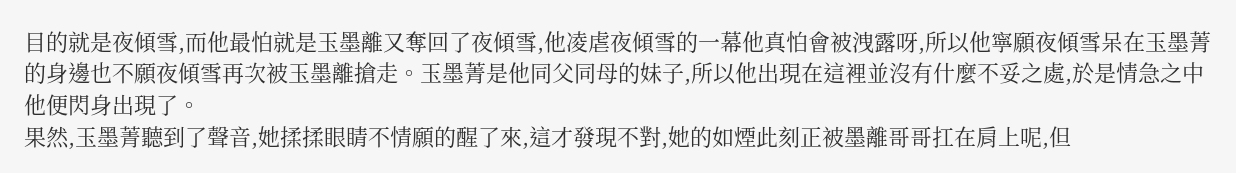目的就是夜傾雪,而他最怕就是玉墨離又奪回了夜傾雪,他凌虐夜傾雪的一幕他真怕會被洩露呀,所以他寧願夜傾雪呆在玉墨菁的身邊也不願夜傾雪再次被玉墨離搶走。玉墨菁是他同父同母的妹子,所以他出現在這裡並沒有什麼不妥之處,於是情急之中他便閃身出現了。
果然,玉墨菁聽到了聲音,她揉揉眼睛不情願的醒了來,這才發現不對,她的如煙此刻正被墨離哥哥扛在肩上呢,但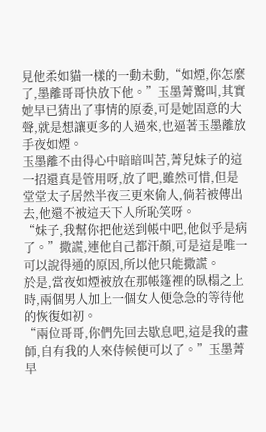見他柔如貓一樣的一動未動,“如煙,你怎麼了,墨離哥哥快放下他。”玉墨菁驚叫,其實她早已猜出了事情的原委,可是她固意的大聲,就是想讓更多的人過來,也逼著玉墨離放手夜如煙。
玉墨離不由得心中暗暗叫苦,菁兒妹子的這一招還真是管用呀,放了吧,雖然可惜,但是堂堂太子居然半夜三更來偷人,倘若被傳出去,他還不被這天下人所恥笑呀。
“妹子,我幫你把他送到帳中吧,他似乎是病了。”撒謊,連他自己都汗顏,可是這是唯一可以說得通的原因,所以他只能撒謊。
於是,當夜如煙被放在那帳篷裡的臥榻之上時,兩個男人加上一個女人便急急的等待他的恢復如初。
“兩位哥哥,你們先回去歇息吧,這是我的畫師,自有我的人來侍候便可以了。”玉墨菁早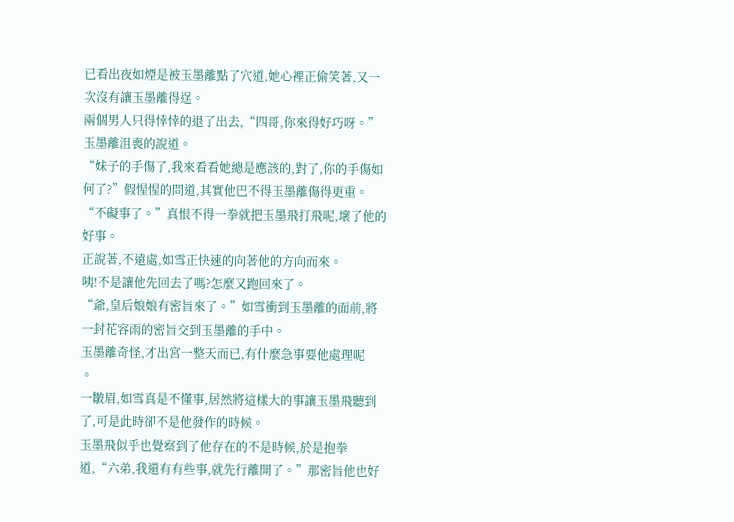已看出夜如煙是被玉墨離點了穴道,她心裡正偷笑著,又一次沒有讓玉墨離得逞。
兩個男人只得悻悻的退了出去,“四哥,你來得好巧呀。”玉墨離沮喪的說道。
“妹子的手傷了,我來看看她總是應該的,對了,你的手傷如何了?”假惺惺的問道,其實他巴不得玉墨離傷得更重。
“不礙事了。”真恨不得一拳就把玉墨飛打飛呢,壞了他的好事。
正說著,不遠處,如雪正快速的向著他的方向而來。
咦!不是讓他先回去了嗎?怎麼又跑回來了。
“爺,皇后娘娘有密旨來了。”如雪衝到玉墨離的面前,將一封花容雨的密旨交到玉墨離的手中。
玉墨離奇怪,才出宮一整天而已,有什麼急事要他處理呢
。
一皺眉,如雪真是不懂事,居然將這樣大的事讓玉墨飛聽到了,可是此時卻不是他發作的時候。
玉墨飛似乎也覺察到了他存在的不是時候,於是抱拳道,“六弟,我還有有些事,就先行離開了。”那密旨他也好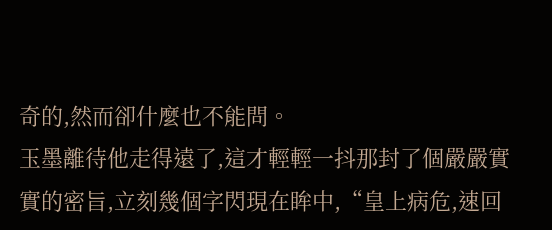奇的,然而卻什麼也不能問。
玉墨離待他走得遠了,這才輕輕一抖那封了個嚴嚴實實的密旨,立刻幾個字閃現在眸中,“皇上病危,速回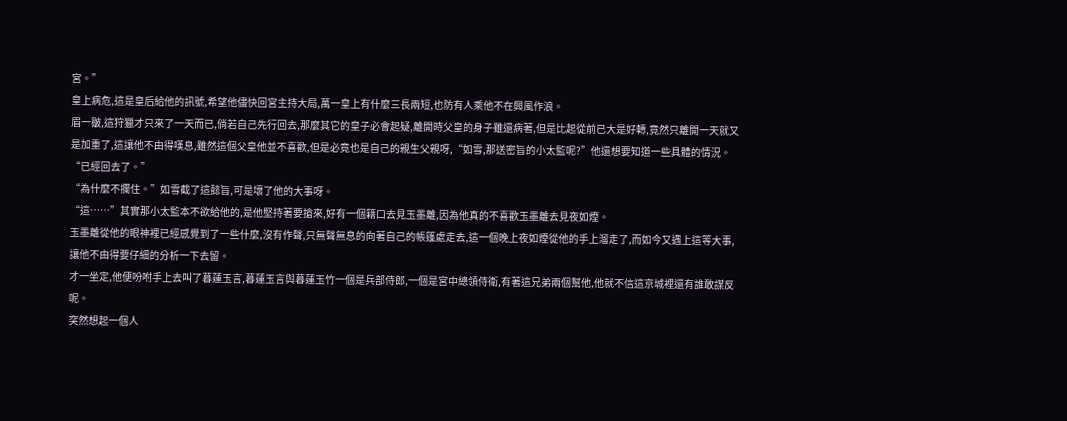宮。”
皇上病危,這是皇后給他的訊號,希望他儘快回宮主持大局,萬一皇上有什麼三長兩短,也防有人乘他不在興風作浪。
眉一皺,這狩獵才只來了一天而已,倘若自己先行回去,那麼其它的皇子必會起疑,離開時父皇的身子雖還病著,但是比起從前已大是好轉,竟然只離開一天就又是加重了,這讓他不由得嘆息,雖然這個父皇他並不喜歡,但是必竟也是自己的親生父親呀,“如雪,那送密旨的小太監呢?”他還想要知道一些具體的情況。
“已經回去了。”
“為什麼不攔住。”如雪截了這懿旨,可是壞了他的大事呀。
“這……”其實那小太監本不欲給他的,是他堅持著要搶來,好有一個籍口去見玉墨離,因為他真的不喜歡玉墨離去見夜如煙。
玉墨離從他的眼神裡已經感覺到了一些什麼,沒有作聲,只無聲無息的向著自己的帳篷處走去,這一個晚上夜如煙從他的手上溜走了,而如今又遇上這等大事,讓他不由得要仔細的分析一下去留。
才一坐定,他便吩咐手上去叫了暮蓮玉言,暮蓮玉言與暮蓮玉竹一個是兵部侍郎,一個是宮中總領侍衛,有著這兄弟兩個幫他,他就不信這京城裡還有誰敢謀反呢。
突然想起一個人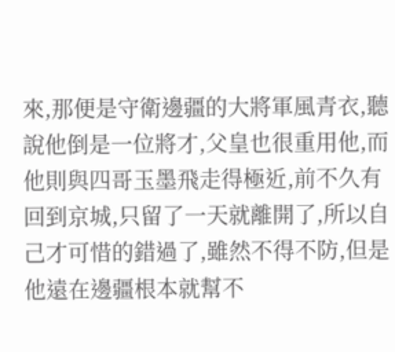來,那便是守衛邊疆的大將軍風青衣,聽說他倒是一位將才,父皇也很重用他,而他則與四哥玉墨飛走得極近,前不久有回到京城,只留了一天就離開了,所以自己才可惜的錯過了,雖然不得不防,但是他遠在邊疆根本就幫不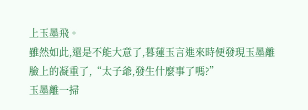上玉墨飛。
雖然如此,還是不能大意了,暮蓮玉言進來時便發現玉墨離臉上的凝重了,“太子爺,發生什麼事了嗎?”
玉墨離一掃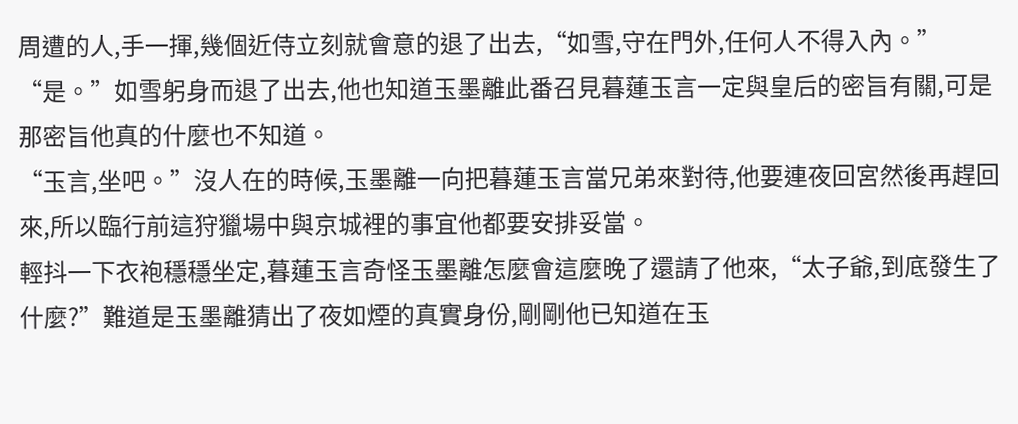周遭的人,手一揮,幾個近侍立刻就會意的退了出去,“如雪,守在門外,任何人不得入內。”
“是。”如雪躬身而退了出去,他也知道玉墨離此番召見暮蓮玉言一定與皇后的密旨有關,可是那密旨他真的什麼也不知道。
“玉言,坐吧。”沒人在的時候,玉墨離一向把暮蓮玉言當兄弟來對待,他要連夜回宮然後再趕回來,所以臨行前這狩獵場中與京城裡的事宜他都要安排妥當。
輕抖一下衣袍穩穩坐定,暮蓮玉言奇怪玉墨離怎麼會這麼晚了還請了他來,“太子爺,到底發生了什麼?”難道是玉墨離猜出了夜如煙的真實身份,剛剛他已知道在玉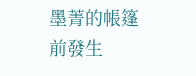墨菁的帳篷前發生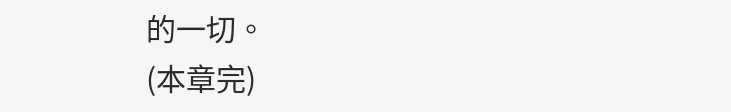的一切。
(本章完)